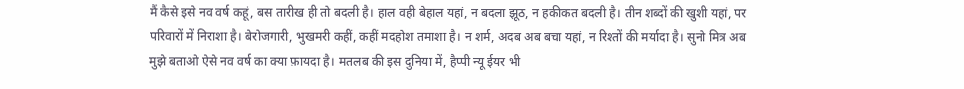मैं कैसे इसे नव वर्ष कहूं, बस तारीख ही तो बदली है। हाल वही बेहाल यहां, न बदला झूठ, न हकीकत बदली है। तीन शब्दों की खुशी यहां, पर परिवारों में निराशा है। बेरोजगारी, भुखमरी कहीं, कहीं मदहोश तमाशा है। न शर्म, अदब अब बचा यहां, न रिश्तों की मर्यादा है। सुनो मित्र अब मुझे बताओ ऐसे नव वर्ष का क्या फ़ायदा है। मतलब की इस दुनिया में, हैप्पी न्यू ईयर भी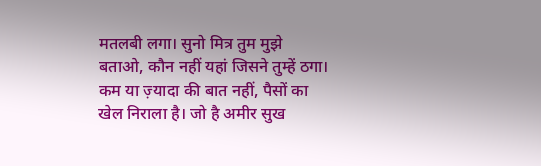मतलबी लगा। सुनो मित्र तुम मुझे बताओ, कौन नहीं यहां जिसने तुम्हें ठगा। कम या ज़्यादा की बात नहीं, पैसों का खेल निराला है। जो है अमीर सुख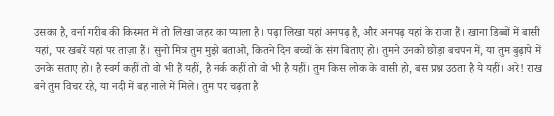उसका है, वर्ना गरीब की किस्मत में तो लिखा जहर का प्याला है। पढ़ा लिखा यहां अनपढ़ है, और अनपढ़ यहां के राजा हैं। खाना डिब्बों में बासी यहां, पर खबरें यहां पर ताज़ा हैं। सुनो मित्र तुम मुझे बताओ, कितने दिन बच्चों के संग बिताए हो। तुमने उनको छोड़ा बचपन में, या तुम बुढ़ापे में उनके सताए हो। है स्वर्ग कहीं तो वो भी हैं यहीं, है नर्क कहीं तो वो भी है यहीं। तुम किस लोक के वासी हो, बस प्रश्न उठता है ये यहीं। अरे! राख बने तुम विचर रहे, या नदी में बह नाले में मिले। तुम पर चढ़ता है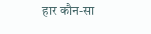हार कौन-सा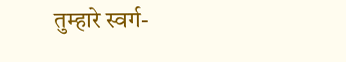तुम्हारे स्वर्ग-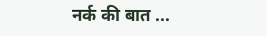नर्क की बात ...